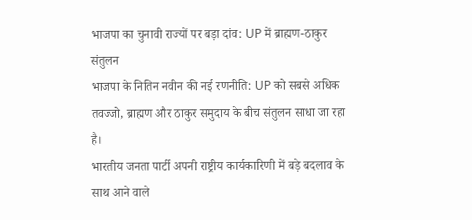भाजपा का चुनावी राज्यों पर बड़ा दांव: UP में ब्राह्मण-ठाकुर संतुलन
भाजपा के नितिन नवीन की नई रणनीति: UP को सबसे अधिक तवज्जो, ब्राह्मण और ठाकुर समुदाय के बीच संतुलन साधा जा रहा है।
भारतीय जनता पार्टी अपनी राष्ट्रीय कार्यकारिणी में बड़े बदलाव के साथ आने वाले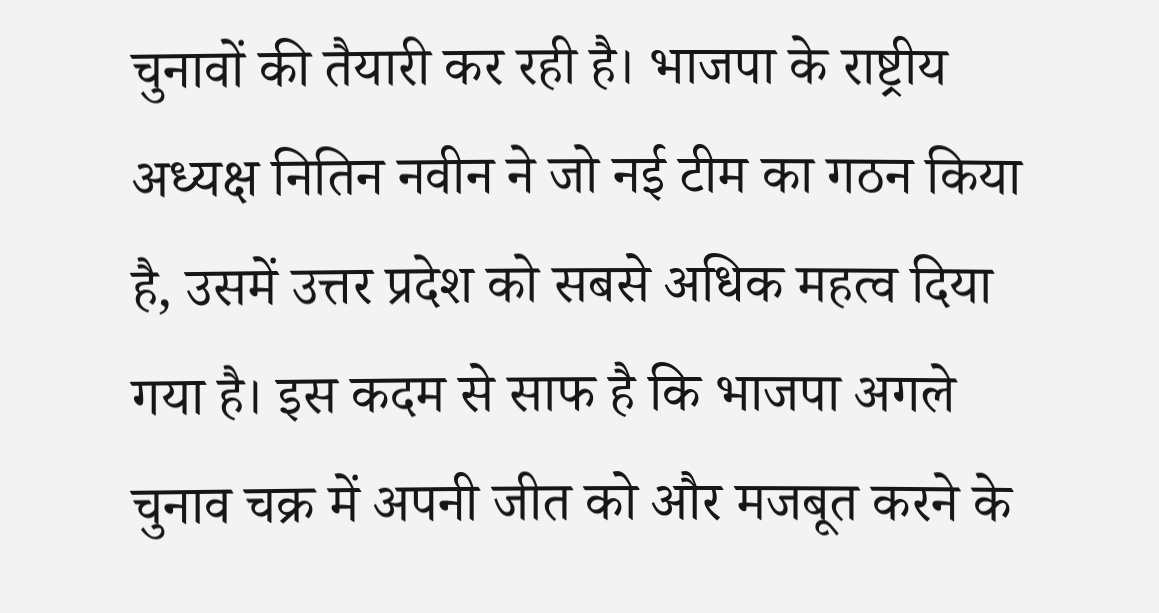चुनावों की तैयारी कर रही है। भाजपा के राष्ट्रीय अध्यक्ष नितिन नवीन ने जो नई टीम का गठन किया है, उसमें उत्तर प्रदेश को सबसे अधिक महत्व दिया गया है। इस कदम से साफ है कि भाजपा अगले चुनाव चक्र में अपनी जीत को और मजबूत करने के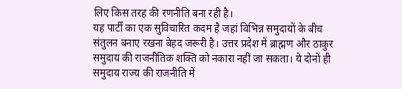लिए किस तरह की रणनीति बना रही है।
यह पार्टी का एक सुविचारित कदम है जहां विभिन्न समुदायों के बीच संतुलन बनाए रखना बेहद जरूरी है। उत्तर प्रदेश में ब्राह्मण और ठाकुर समुदाय की राजनीतिक शक्ति को नकारा नहीं जा सकता। ये दोनों ही समुदाय राज्य की राजनीति में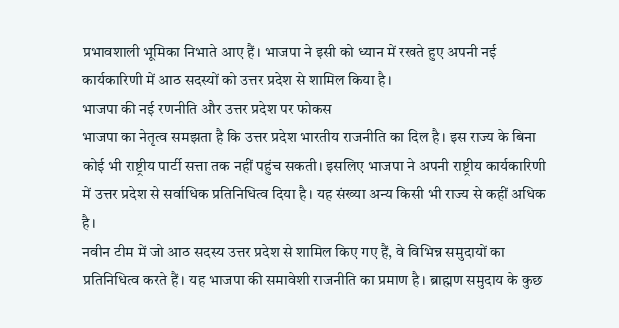प्रभावशाली भूमिका निभाते आए हैं। भाजपा ने इसी को ध्यान में रखते हुए अपनी नई कार्यकारिणी में आठ सदस्यों को उत्तर प्रदेश से शामिल किया है।
भाजपा की नई रणनीति और उत्तर प्रदेश पर फोकस
भाजपा का नेतृत्व समझता है कि उत्तर प्रदेश भारतीय राजनीति का दिल है। इस राज्य के बिना कोई भी राष्ट्रीय पार्टी सत्ता तक नहीं पहुंच सकती। इसलिए भाजपा ने अपनी राष्ट्रीय कार्यकारिणी में उत्तर प्रदेश से सर्वाधिक प्रतिनिधित्व दिया है। यह संख्या अन्य किसी भी राज्य से कहीं अधिक है।
नवीन टीम में जो आठ सदस्य उत्तर प्रदेश से शामिल किए गए हैं, वे विभिन्न समुदायों का प्रतिनिधित्व करते हैं। यह भाजपा की समावेशी राजनीति का प्रमाण है। ब्राह्मण समुदाय के कुछ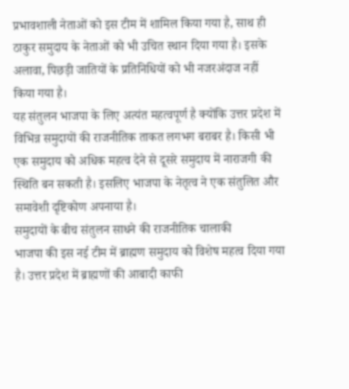प्रभावशाली नेताओं को इस टीम में शामिल किया गया है, साथ ही ठाकुर समुदाय के नेताओं को भी उचित स्थान दिया गया है। इसके अलावा, पिछड़ी जातियों के प्रतिनिधियों को भी नजरअंदाज नहीं किया गया है।
यह संतुलन भाजपा के लिए अत्यंत महत्वपूर्ण है क्योंकि उत्तर प्रदेश में विभिन्न समुदायों की राजनीतिक ताकत लगभग बराबर है। किसी भी एक समुदाय को अधिक महत्व देने से दूसरे समुदाय में नाराजगी की स्थिति बन सकती है। इसलिए भाजपा के नेतृत्व ने एक संतुलित और समावेशी दृष्टिकोण अपनाया है।
समुदायों के बीच संतुलन साधने की राजनीतिक चालाकी
भाजपा की इस नई टीम में ब्राह्मण समुदाय को विशेष महत्व दिया गया है। उत्तर प्रदेश में ब्राह्मणों की आबादी काफी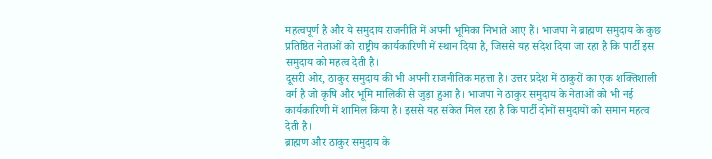महत्वपूर्ण है और ये समुदाय राजनीति में अपनी भूमिका निभाते आए हैं। भाजपा ने ब्राह्मण समुदाय के कुछ प्रतिष्ठित नेताओं को राष्ट्रीय कार्यकारिणी में स्थान दिया है, जिससे यह संदेश दिया जा रहा है कि पार्टी इस समुदाय को महत्व देती है।
दूसरी ओर, ठाकुर समुदाय की भी अपनी राजनीतिक महत्ता है। उत्तर प्रदेश में ठाकुरों का एक शक्तिशाली वर्ग है जो कृषि और भूमि मालिकी से जुड़ा हुआ है। भाजपा ने ठाकुर समुदाय के नेताओं को भी नई कार्यकारिणी में शामिल किया है। इससे यह संकेत मिल रहा है कि पार्टी दोनों समुदायों को समान महत्व देती है।
ब्राह्मण और ठाकुर समुदाय के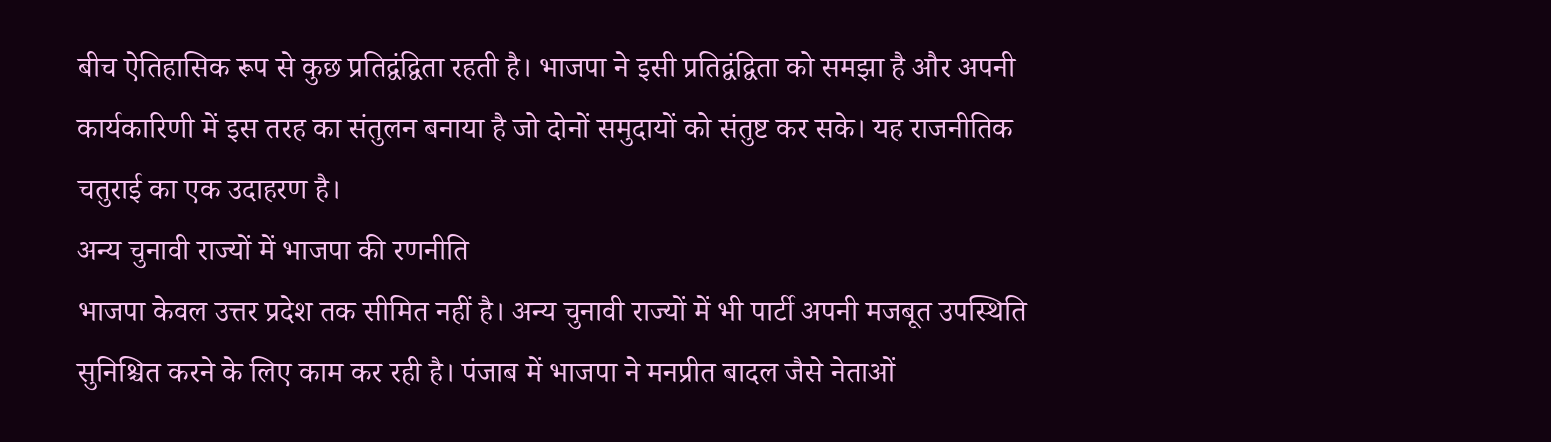बीच ऐतिहासिक रूप से कुछ प्रतिद्वंद्विता रहती है। भाजपा ने इसी प्रतिद्वंद्विता को समझा है और अपनी कार्यकारिणी में इस तरह का संतुलन बनाया है जो दोनों समुदायों को संतुष्ट कर सके। यह राजनीतिक चतुराई का एक उदाहरण है।
अन्य चुनावी राज्यों में भाजपा की रणनीति
भाजपा केवल उत्तर प्रदेश तक सीमित नहीं है। अन्य चुनावी राज्यों में भी पार्टी अपनी मजबूत उपस्थिति सुनिश्चित करने के लिए काम कर रही है। पंजाब में भाजपा ने मनप्रीत बादल जैसे नेताओं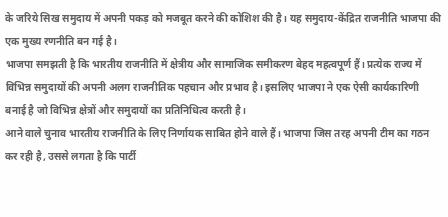के जरिये सिख समुदाय में अपनी पकड़ को मजबूत करने की कोशिश की है। यह समुदाय-केंद्रित राजनीति भाजपा की एक मुख्य रणनीति बन गई है।
भाजपा समझती है कि भारतीय राजनीति में क्षेत्रीय और सामाजिक समीकरण बेहद महत्वपूर्ण हैं। प्रत्येक राज्य में विभिन्न समुदायों की अपनी अलग राजनीतिक पहचान और प्रभाव है। इसलिए भाजपा ने एक ऐसी कार्यकारिणी बनाई है जो विभिन्न क्षेत्रों और समुदायों का प्रतिनिधित्व करती है।
आने वाले चुनाव भारतीय राजनीति के लिए निर्णायक साबित होने वाले हैं। भाजपा जिस तरह अपनी टीम का गठन कर रही है, उससे लगता है कि पार्टी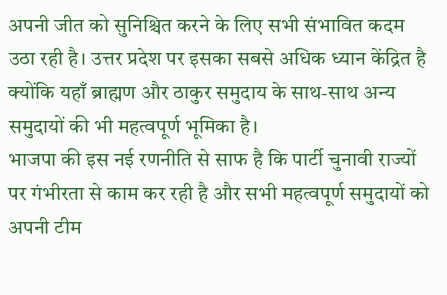अपनी जीत को सुनिश्चित करने के लिए सभी संभावित कदम उठा रही है। उत्तर प्रदेश पर इसका सबसे अधिक ध्यान केंद्रित है क्योंकि यहाँ ब्राह्मण और ठाकुर समुदाय के साथ-साथ अन्य समुदायों की भी महत्वपूर्ण भूमिका है।
भाजपा की इस नई रणनीति से साफ है कि पार्टी चुनावी राज्यों पर गंभीरता से काम कर रही है और सभी महत्वपूर्ण समुदायों को अपनी टीम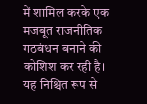में शामिल करके एक मजबूत राजनीतिक गठबंधन बनाने की कोशिश कर रही है। यह निश्चित रूप से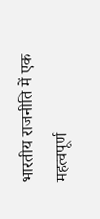भारतीय राजनीति में एक महत्वपूर्ण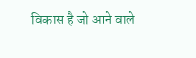विकास है जो आने वाले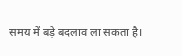समय में बड़े बदलाव ला सकता है।